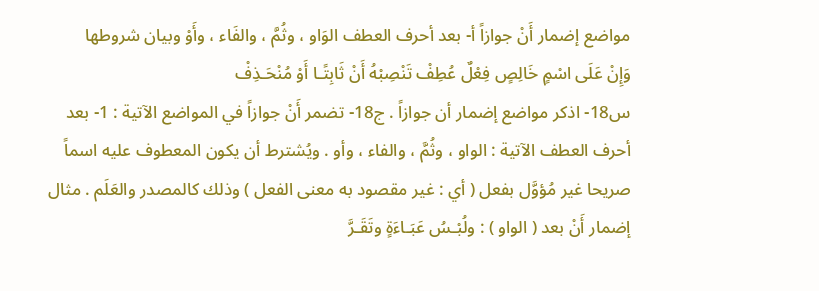مواضع إضمار أَنْ جوازاً أ- بعد أحرف العطف الوَاو ، وثُمَّ ، والفَاء ، وأَوْ وبيان شروطها
وَإِنْ عَلَى اسْمٍ خَالِصٍ فِعْلٌ عُطِفْ تَنْصِبْهُ أَنْ ثَابِتًـا أَوْ مُنْحَـذِفْ
س18- اذكر مواضع إضمار أن جوازاً . ج18- تضمر أَنْ جوازاً في المواضع الآتية : 1- بعد أحرف العطف الآتية : الواو ، وثُمَّ ، والفاء ، وأو . ويُشترط أن يكون المعطوف عليه اسماً صريحا غير مُؤوَّل بفعل ( أي : غير مقصود به معنى الفعل ) وذلك كالمصدر والعَلَم . مثال إضمار أَنْ بعد ( الواو ) : ولُبْـسُ عَبَـاءَةٍ وتَقَـرَّ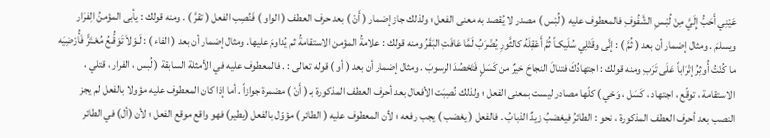عَيْنِي أَحَبُّ إِلَيَّ مِنْ لُبْـسِ الشَّفُوفِ فالمعطوف عليه ( لُبْس ) مصدر لا يُقصد به معنى الفعل ؛ ولذلك جاز إضمار ( أَنْ ) بعد حرف العطف ( الواو ) فَنُصِب الفعل ( تقرَّ ) . ومنه قولك : يأبى المؤمنُ الِفرَار ويسلمَ . ومثال إضمار أن بعد ( ثُمَّ ) : إنَّى وقَتْلِي سُلَيكـاً ثُمَّ أَعْقِلَهُ كالثَّورِ يُضْرَبُ لَمَّا عَافَتِ البَقَرُ ومنه قولك : علامةُ المؤمن الاستقامةُ ثم يُداومَ عليها. ومثال إضمار أن بعد ( الفاء ) : لَـوْلاَ تَوَقُّـعُ مُعْـتَرًّ فَأُرْضِيَه ما كُنْتُ أُوثِرُ إتْرَاباً عَلَى تَرَبِ ومنه قولك : اجتهادُكَ فتنالَ النجاحَ خيرٌ من كَسَلٍ فَتَحْصُدَ الرسوبَ . ومثال إضمار أن بعد ( أو ) قوله تعالى : . فالمعطوف عليه في الأمثلة السابقة ( لُبس ، الفرار ، قتلي ، الاستقامة ، توقّع ، اجتهاد ، كَسَل ، وَحْي ) كلّها مصادر ليست بمعنى الفعل ؛ ولذلك نُصِبَت الأفعال بعد أحرف العطف المذكورة بـ ( أَنْ ) مضمرة جوازاً . أما إذا كان المعطوف عليه مؤولا بالفعل لم يجز النصب بعد أحرف العطف المذكورة ، نحو : الطائرُ فيغضبُ زيدٌ الذبابُ . فالفعل ( يغضب ) يجب رفعه ؛ لأن المعطوف عليه ( الطائر ) مؤوّل بالفعل (يطير) فهو واقع موقع الفعل ؛ لأن (أل) في الطائر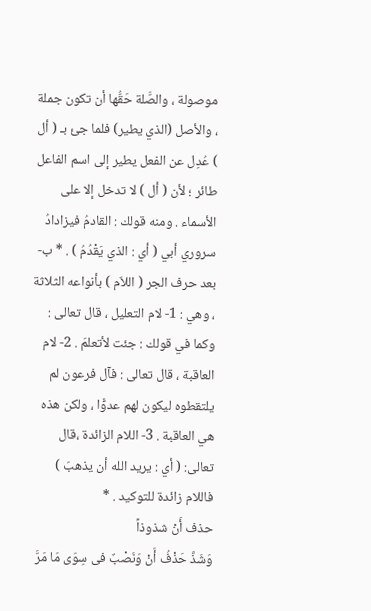موصولة ، والصَّلة حَقُّها أن تكون جملة ، والأصل (الذي يطير) فلما جئ بـ ( أل ) عُدِل عن الفعل يطير إلى اسم الفاعل طائر ؛ لأن ( أل ) لا تدخل إلا على الأسماء . ومنه قولك : القادمُ فيزادادُ سروري أبي ( أي : الذي يَقْدُمُ ) . * ب- بعد حرف الجر ( اللاّم ) بأنواعه الثلاثة ، وهي : 1- لام التعليل ، قال تعالى : وكما في قولك : جئت لأتعلمَ . 2- لام العاقبة ، قال تعالى : فآل فرعون لم يلتقطوه ليكون لهم عدوًّا ، ولكن هذه هي العاقبة . 3- اللام الزائدة ،قال تعالى: ( أي : يريد الله أن يذهبَ ) فاللام زائدة للتوكيد . *
حذف أَنْ شذوذاً
وَشَذَّ حَذْفُ أَنْ وَنَصْبٌ فى سِوَى مَا مَرَّ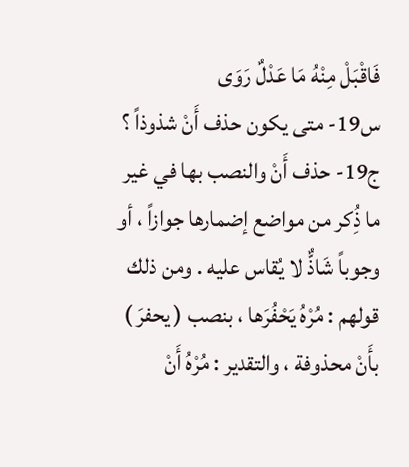فَاقْبَلْ مِنْهُ مَا عَدْلٌ رَوَى
س19- متى يكون حذف أَنْ شذوذاً ؟ ج19- حذف أَنْ والنصب بها في غير ما ذُِكر من مواضع إضمارها جوازاً ، أو وجوباً شَاذٌّ لا يُقاس عليه . ومن ذلك قولهم : مُرْهُ يَحْفُرَها ، بنصب ( يحفرَ ) بأَنْ محذوفة ، والتقدير : مُرْهُ أَنْ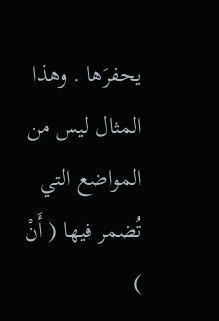يحفرَها . وهذا المثال ليس من المواضع التي تُضمر فيها ( أَنْ )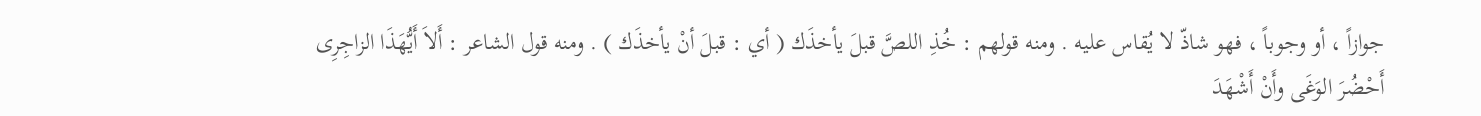جوازاً ، أو وجوباً ، فهو شاذّ لا يُقاس عليه . ومنه قولهم : خُذِ اللصَّ قبلَ يأخذَك ( أي : قبلَ أنْ يأخذَك ) . ومنه قول الشاعر : أَلاَ أَيُّهَذَا الزاجِرِى أَحْضُرَ الوَغَى وأَنْ أَشْهَدَ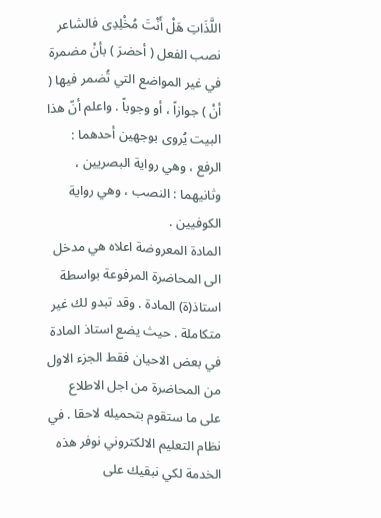اللَّذَاتِ هَلْ أَنْتَ مُخْلِدِى فالشاعر نصب الفعل ( أحضرَ ) بأنْ مضمرة في غير المواضع التي تُضمر فيها ( أنْ ) جوازاً ، أو وجوباً . واعلم أنّ هذا البيت يُروى بوجهين أحدهما : الرفع ، وهي رواية البصريين ، وثانيهما : النصب ، وهي رواية الكوفيين .
المادة المعروضة اعلاه هي مدخل الى المحاضرة المرفوعة بواسطة استاذ(ة) المادة . وقد تبدو لك غير متكاملة . حيث يضع استاذ المادة في بعض الاحيان فقط الجزء الاول من المحاضرة من اجل الاطلاع على ما ستقوم بتحميله لاحقا . في نظام التعليم الالكتروني نوفر هذه الخدمة لكي نبقيك على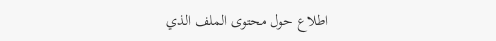اطلاع حول محتوى الملف الذي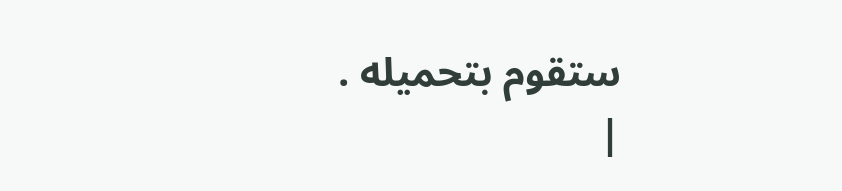ستقوم بتحميله .
|